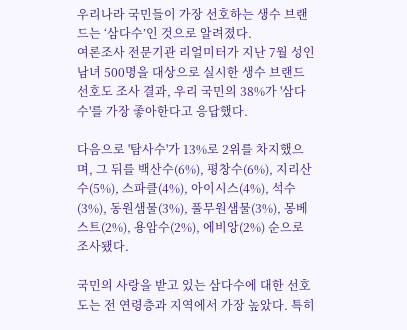우리나라 국민들이 가장 선호하는 생수 브랜드는 ‘삼다수’인 것으로 알려졌다.
여론조사 전문기관 리얼미터가 지난 7월 성인남녀 500명을 대상으로 실시한 생수 브랜드 선호도 조사 결과, 우리 국민의 38%가 '삼다수'를 가장 좋아한다고 응답했다.

다음으로 '탐사수'가 13%로 2위를 차지했으며, 그 뒤를 백산수(6%), 평창수(6%), 지리산수(5%), 스파클(4%), 아이시스(4%), 석수(3%), 동원샘물(3%), 풀무원샘물(3%), 몽베스트(2%), 용암수(2%), 에비앙(2%) 순으로 조사됐다.

국민의 사랑을 받고 있는 삼다수에 대한 선호도는 전 연령층과 지역에서 가장 높았다. 특히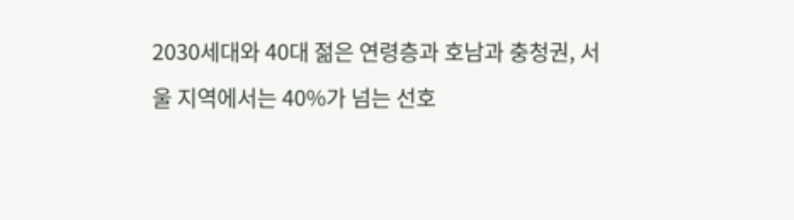2030세대와 40대 젊은 연령층과 호남과 충청권, 서울 지역에서는 40%가 넘는 선호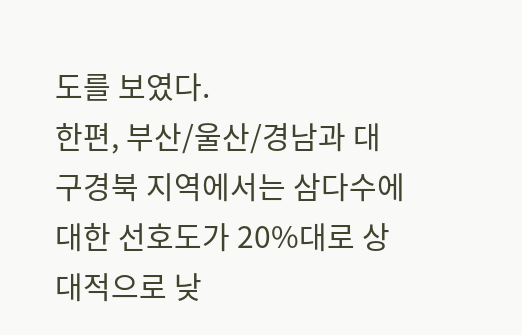도를 보였다.
한편, 부산/울산/경남과 대구경북 지역에서는 삼다수에 대한 선호도가 20%대로 상대적으로 낮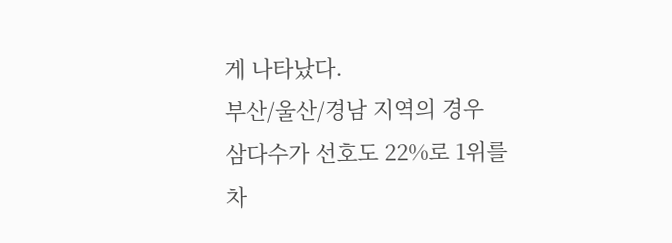게 나타났다.
부산/울산/경남 지역의 경우 삼다수가 선호도 22%로 1위를 차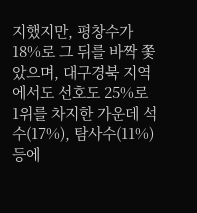지했지만, 평창수가 18%로 그 뒤를 바짝 쫓았으며, 대구경북 지역에서도 선호도 25%로 1위를 차지한 가운데 석수(17%), 탐사수(11%) 등에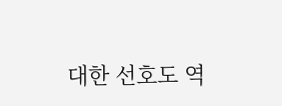대한 선호도 역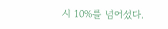시 10%를 넘어섰다.